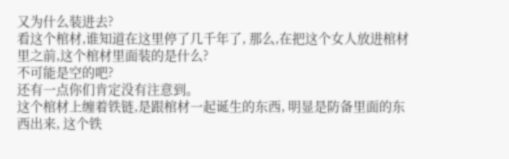又为什么装进去?
看这个棺材,谁知道在这里停了几千年了, 那么,在把这个女人放进棺材里之前,这个棺材里面装的是什么?
不可能是空的吧?
还有一点你们肯定没有注意到。
这个棺材上缠着铁链,是跟棺材一起诞生的东西, 明显是防备里面的东西出来, 这个铁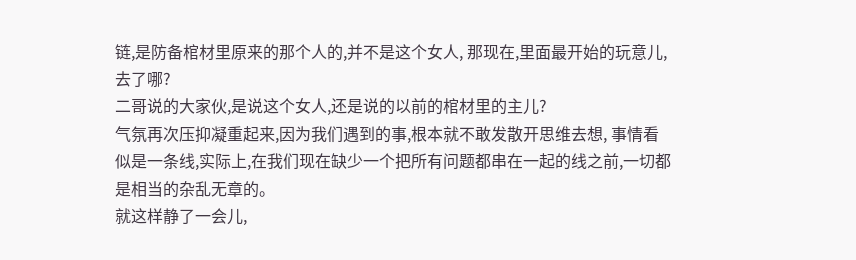链,是防备棺材里原来的那个人的,并不是这个女人, 那现在,里面最开始的玩意儿,去了哪?
二哥说的大家伙,是说这个女人,还是说的以前的棺材里的主儿?
气氛再次压抑凝重起来,因为我们遇到的事,根本就不敢发散开思维去想, 事情看似是一条线,实际上,在我们现在缺少一个把所有问题都串在一起的线之前,一切都是相当的杂乱无章的。
就这样静了一会儿,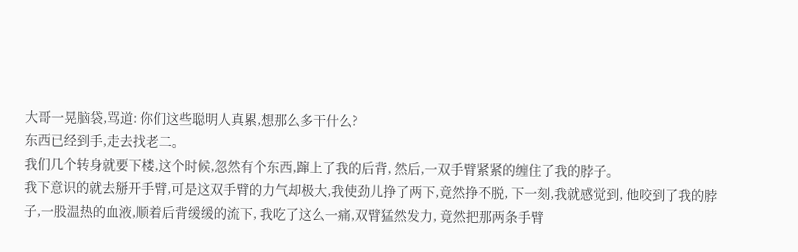大哥一晃脑袋,骂道: 你们这些聪明人真累,想那么多干什么?
东西已经到手,走去找老二。
我们几个转身就要下楼,这个时候,忽然有个东西,蹿上了我的后背, 然后,一双手臂紧紧的缠住了我的脖子。
我下意识的就去掰开手臂,可是这双手臂的力气却极大,我使劲儿挣了两下,竟然挣不脱, 下一刻,我就感觉到, 他咬到了我的脖子,一股温热的血液,顺着后背缓缓的流下, 我吃了这么一痛,双臂猛然发力, 竟然把那两条手臂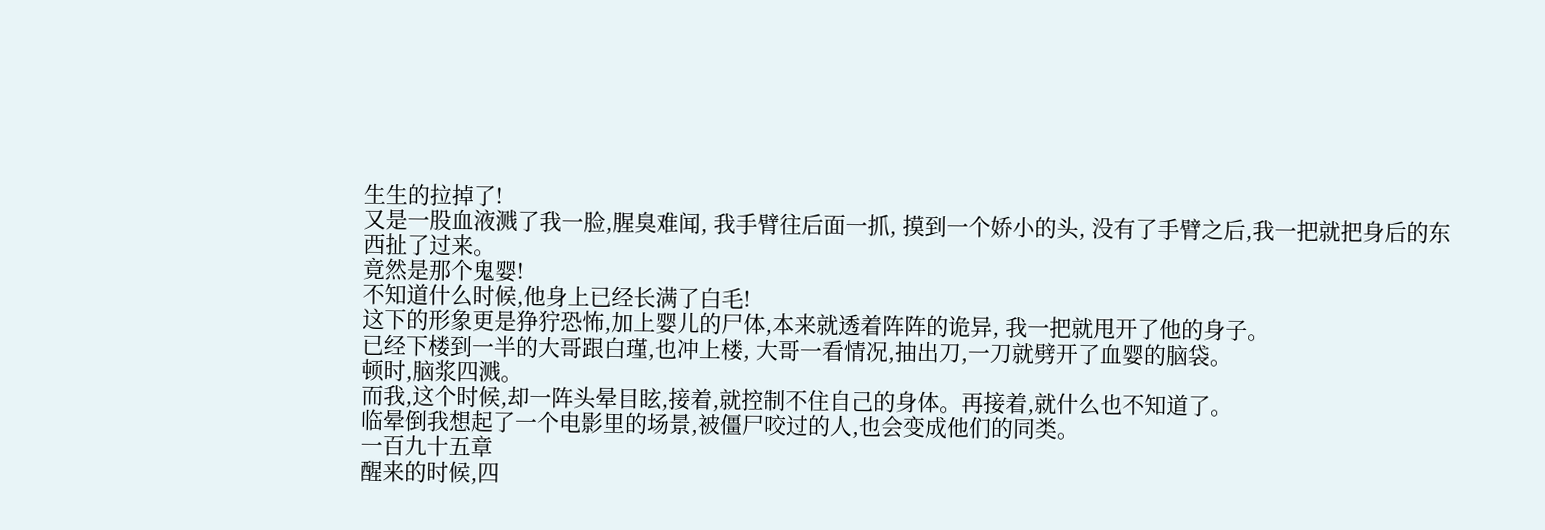生生的拉掉了!
又是一股血液溅了我一脸,腥臭难闻, 我手臂往后面一抓, 摸到一个娇小的头, 没有了手臂之后,我一把就把身后的东西扯了过来。
竟然是那个鬼婴!
不知道什么时候,他身上已经长满了白毛!
这下的形象更是狰狞恐怖,加上婴儿的尸体,本来就透着阵阵的诡异, 我一把就甩开了他的身子。
已经下楼到一半的大哥跟白瑾,也冲上楼, 大哥一看情况,抽出刀,一刀就劈开了血婴的脑袋。
顿时,脑浆四溅。
而我,这个时候,却一阵头晕目眩,接着,就控制不住自己的身体。再接着,就什么也不知道了。
临晕倒我想起了一个电影里的场景,被僵尸咬过的人,也会变成他们的同类。
一百九十五章
醒来的时候,四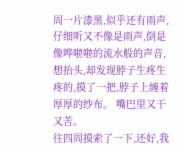周一片漆黑,似乎还有雨声,仔细听又不像是雨声,倒是像哗啦啦的流水般的声音,想抬头,却发现脖子生疼生疼的,摸了一把,脖子上缠着厚厚的纱布。 嘴巴里又干又苦。
往四周摸索了一下,还好,我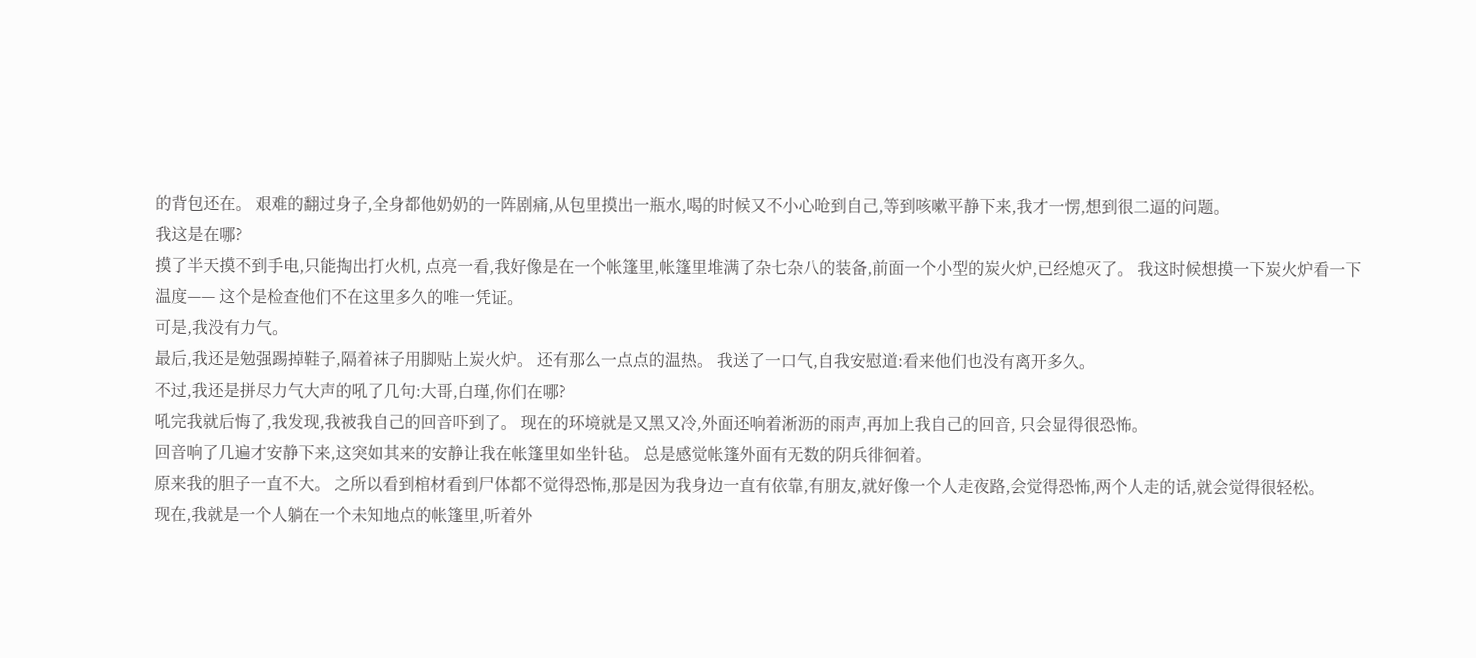的背包还在。 艰难的翻过身子,全身都他奶奶的一阵剧痛,从包里摸出一瓶水,喝的时候又不小心呛到自己,等到咳嗽平静下来,我才一愣,想到很二逼的问题。
我这是在哪?
摸了半天摸不到手电,只能掏出打火机, 点亮一看,我好像是在一个帐篷里,帐篷里堆满了杂七杂八的装备,前面一个小型的炭火炉,已经熄灭了。 我这时候想摸一下炭火炉看一下温度—— 这个是检查他们不在这里多久的唯一凭证。
可是,我没有力气。
最后,我还是勉强踢掉鞋子,隔着袜子用脚贴上炭火炉。 还有那么一点点的温热。 我送了一口气,自我安慰道:看来他们也没有离开多久。
不过,我还是拼尽力气大声的吼了几句:大哥,白瑾,你们在哪?
吼完我就后悔了,我发现,我被我自己的回音吓到了。 现在的环境就是又黑又冷,外面还响着淅沥的雨声,再加上我自己的回音, 只会显得很恐怖。
回音响了几遍才安静下来,这突如其来的安静让我在帐篷里如坐针毡。 总是感觉帐篷外面有无数的阴兵徘徊着。
原来我的胆子一直不大。 之所以看到棺材看到尸体都不觉得恐怖,那是因为我身边一直有依靠,有朋友,就好像一个人走夜路,会觉得恐怖,两个人走的话,就会觉得很轻松。
现在,我就是一个人躺在一个未知地点的帐篷里,听着外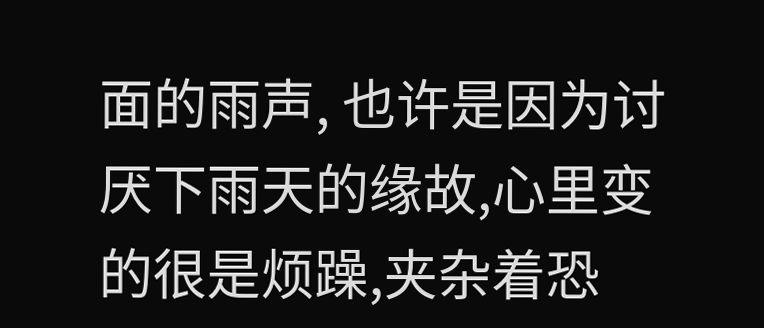面的雨声, 也许是因为讨厌下雨天的缘故,心里变的很是烦躁,夹杂着恐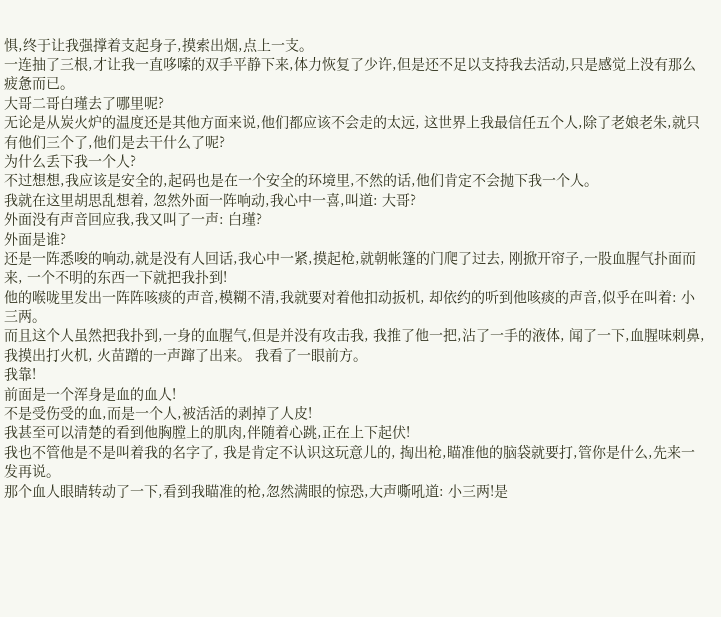惧,终于让我强撑着支起身子,摸索出烟,点上一支。
一连抽了三根,才让我一直哆嗦的双手平静下来,体力恢复了少许,但是还不足以支持我去活动,只是感觉上没有那么疲惫而已。
大哥二哥白瑾去了哪里呢?
无论是从炭火炉的温度还是其他方面来说,他们都应该不会走的太远, 这世界上我最信任五个人,除了老娘老朱,就只有他们三个了,他们是去干什么了呢?
为什么丢下我一个人?
不过想想,我应该是安全的,起码也是在一个安全的环境里,不然的话,他们肯定不会抛下我一个人。
我就在这里胡思乱想着, 忽然外面一阵响动,我心中一喜,叫道: 大哥?
外面没有声音回应我,我又叫了一声: 白瑾?
外面是谁?
还是一阵悉唆的响动,就是没有人回话,我心中一紧,摸起枪,就朝帐篷的门爬了过去, 刚掀开帘子,一股血腥气扑面而来, 一个不明的东西一下就把我扑到!
他的喉咙里发出一阵阵咳痰的声音,模糊不清,我就要对着他扣动扳机, 却依约的听到他咳痰的声音,似乎在叫着: 小三两。
而且这个人虽然把我扑到,一身的血腥气,但是并没有攻击我, 我推了他一把,沾了一手的液体, 闻了一下,血腥味刺鼻, 我摸出打火机, 火苗蹭的一声蹿了出来。 我看了一眼前方。
我靠!
前面是一个浑身是血的血人!
不是受伤受的血,而是一个人,被活活的剥掉了人皮!
我甚至可以清楚的看到他胸膛上的肌肉,伴随着心跳,正在上下起伏!
我也不管他是不是叫着我的名字了, 我是肯定不认识这玩意儿的, 掏出枪,瞄准他的脑袋就要打,管你是什么,先来一发再说。
那个血人眼睛转动了一下,看到我瞄准的枪,忽然满眼的惊恐,大声嘶吼道: 小三两!是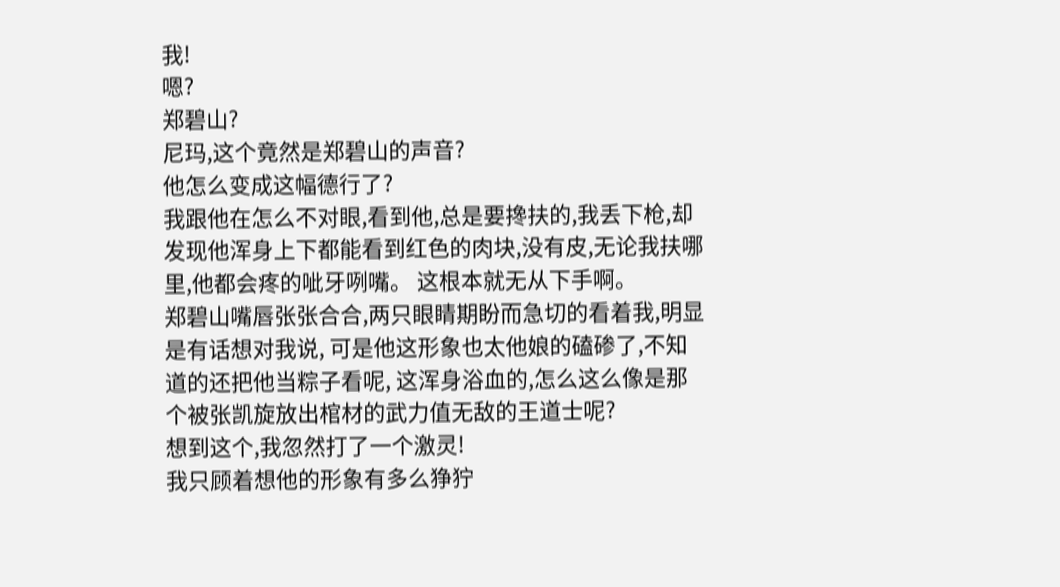我!
嗯?
郑碧山?
尼玛,这个竟然是郑碧山的声音?
他怎么变成这幅德行了?
我跟他在怎么不对眼,看到他,总是要搀扶的,我丢下枪,却发现他浑身上下都能看到红色的肉块,没有皮,无论我扶哪里,他都会疼的呲牙咧嘴。 这根本就无从下手啊。
郑碧山嘴唇张张合合,两只眼睛期盼而急切的看着我,明显是有话想对我说, 可是他这形象也太他娘的磕碜了,不知道的还把他当粽子看呢, 这浑身浴血的,怎么这么像是那个被张凯旋放出棺材的武力值无敌的王道士呢?
想到这个,我忽然打了一个激灵!
我只顾着想他的形象有多么狰狞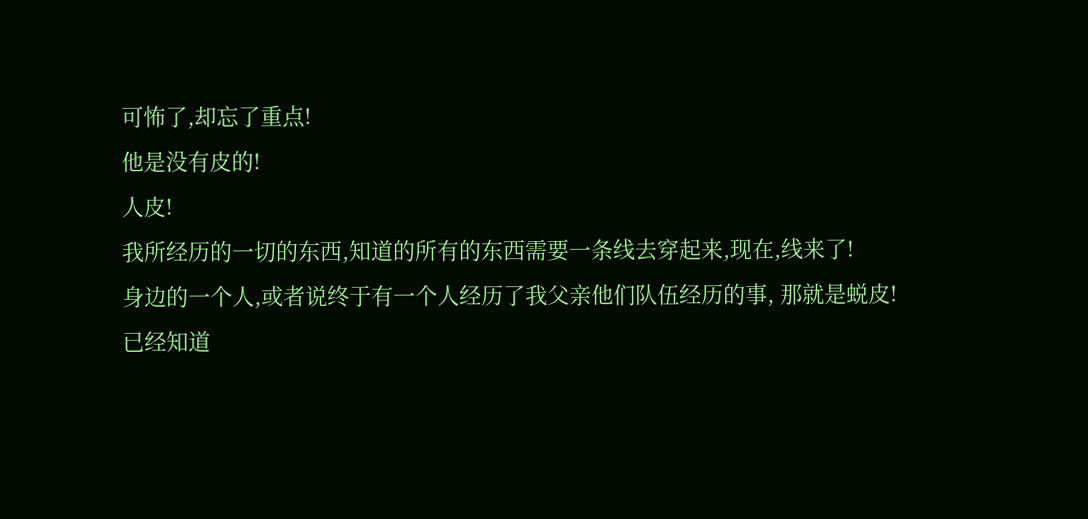可怖了,却忘了重点!
他是没有皮的!
人皮!
我所经历的一切的东西,知道的所有的东西需要一条线去穿起来,现在,线来了!
身边的一个人,或者说终于有一个人经历了我父亲他们队伍经历的事, 那就是蜕皮!
已经知道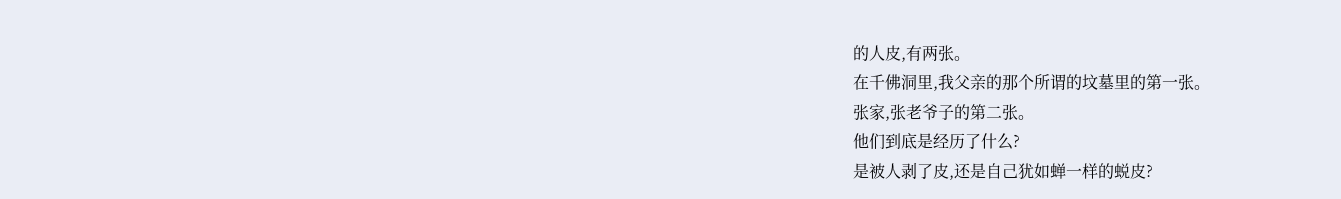的人皮,有两张。
在千佛洞里,我父亲的那个所谓的坟墓里的第一张。
张家,张老爷子的第二张。
他们到底是经历了什么?
是被人剥了皮,还是自己犹如蝉一样的蜕皮?